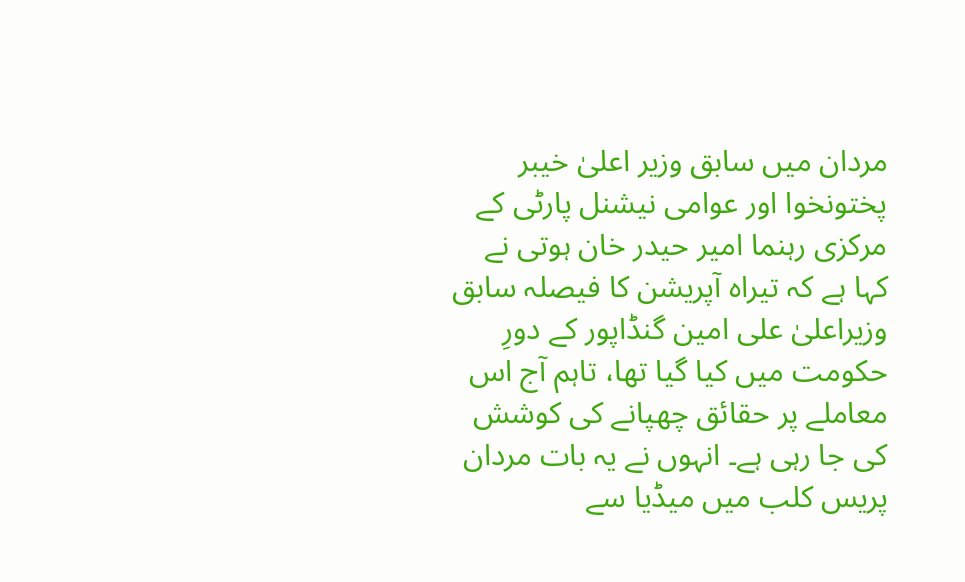مردان میں سابق وزیر اعلیٰ خیبر پختونخوا اور عوامی نیشنل پارٹی کے مرکزی رہنما امیر حیدر خان ہوتی نے کہا ہے کہ تیراہ آپریشن کا فیصلہ سابق وزیراعلیٰ علی امین گنڈاپور کے دورِ حکومت میں کیا گیا تھا، تاہم آج اس معاملے پر حقائق چھپانے کی کوشش کی جا رہی ہے۔ انہوں نے یہ بات مردان پریس کلب میں میڈیا سے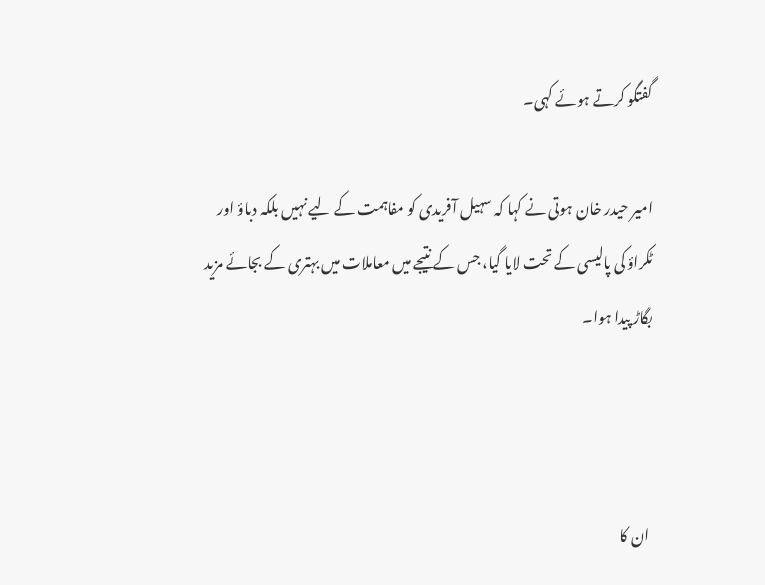گفتگو کرتے ہوئے کہی۔

امیر حیدر خان ہوتی نے کہا کہ سہیل آفریدی کو مفاہمت کے لیے نہیں بلکہ دباؤ اور ٹکراؤ کی پالیسی کے تحت لایا گیا، جس کے نتیجے میں معاملات میں بہتری کے بجائے مزید بگاڑ پیدا ہوا۔



 ان کا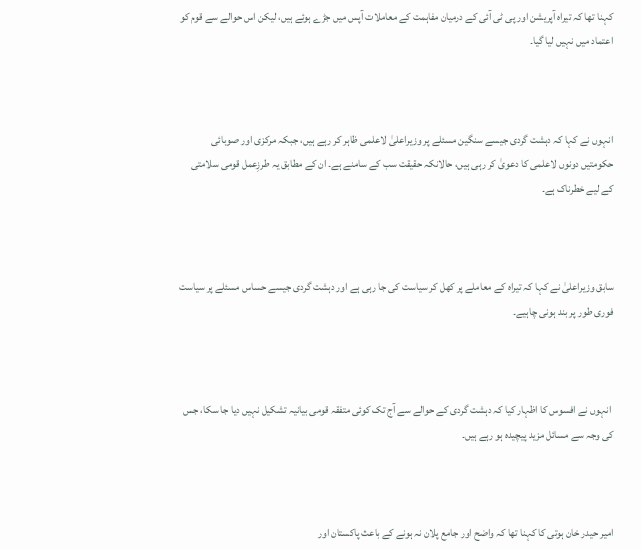کہنا تھا کہ تیراہ آپریشن اور پی ٹی آئی کے درمیان مفاہمت کے معاملات آپس میں جڑے ہوئے ہیں، لیکن اس حوالے سے قوم کو اعتماد میں نہیں لیا گیا۔



انہوں نے کہا کہ دہشت گردی جیسے سنگین مسئلے پر وزیراعلیٰ لاعلمی ظاہر کر رہے ہیں، جبکہ مرکزی اور صوبائی حکومتیں دونوں لاعلمی کا دعویٰ کر رہی ہیں، حالانکہ حقیقت سب کے سامنے ہے۔ ان کے مطابق یہ طرزِعمل قومی سلامتی کے لیے خطرناک ہے۔



سابق وزیراعلیٰ نے کہا کہ تیراہ کے معاملے پر کھل کر سیاست کی جا رہی ہے اور دہشت گردی جیسے حساس مسئلے پر سیاست فوری طور پر بند ہونی چاہیے۔



 انہوں نے افسوس کا اظہار کیا کہ دہشت گردی کے حوالے سے آج تک کوئی متفقہ قومی بیانیہ تشکیل نہیں دیا جا سکا، جس کی وجہ سے مسائل مزید پیچیدہ ہو رہے ہیں۔



امیر حیدر خان ہوتی کا کہنا تھا کہ واضح اور جامع پلان نہ ہونے کے باعث پاکستان اور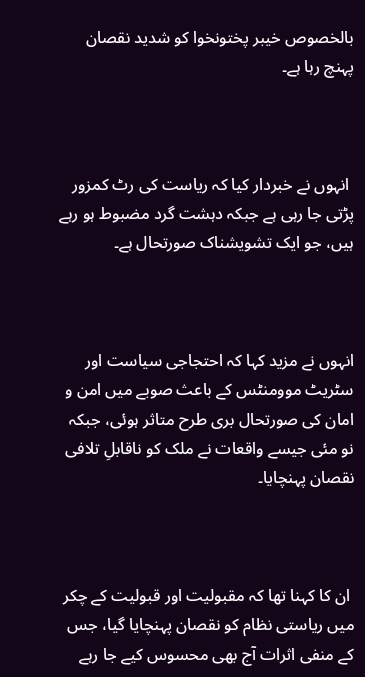بالخصوص خیبر پختونخوا کو شدید نقصان پہنچ رہا ہے۔



 انہوں نے خبردار کیا کہ ریاست کی رٹ کمزور پڑتی جا رہی ہے جبکہ دہشت گرد مضبوط ہو رہے ہیں، جو ایک تشویشناک صورتحال ہے۔



انہوں نے مزید کہا کہ احتجاجی سیاست اور سٹریٹ موومنٹس کے باعث صوبے میں امن و امان کی صورتحال بری طرح متاثر ہوئی، جبکہ نو مئی جیسے واقعات نے ملک کو ناقابلِ تلافی نقصان پہنچایا۔



 ان کا کہنا تھا کہ مقبولیت اور قبولیت کے چکر میں ریاستی نظام کو نقصان پہنچایا گیا، جس کے منفی اثرات آج بھی محسوس کیے جا رہے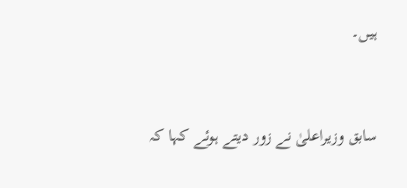ہیں۔



سابق وزیراعلیٰ نے زور دیتے ہوئے کہا کہ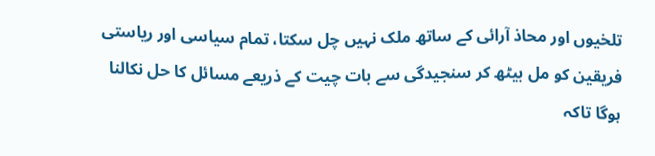تلخیوں اور محاذ آرائی کے ساتھ ملک نہیں چل سکتا، تمام سیاسی اور ریاستی فریقین کو مل بیٹھ کر سنجیدگی سے بات چیت کے ذریعے مسائل کا حل نکالنا ہوگا تاکہ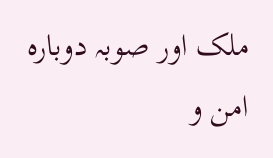ملک اور صوبہ دوبارہ امن و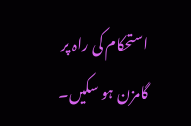استحکام کی راہ پر گامزن ہو سکیں۔